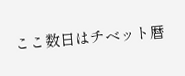ここ数日はチベット暦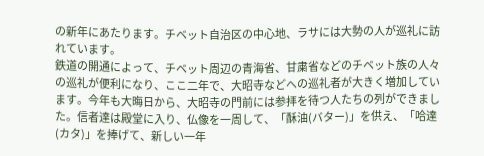の新年にあたります。チベット自治区の中心地、ラサには大勢の人が巡礼に訪れています。
鉄道の開通によって、チベット周辺の青海省、甘粛省などのチベット族の人々の巡礼が便利になり、ここ二年で、大昭寺などへの巡礼者が大きく増加しています。今年も大晦日から、大昭寺の門前には参拝を待つ人たちの列ができました。信者達は殿堂に入り、仏像を一周して、「酥油(バター)」を供え、「哈達(カタ)」を捧げて、新しい一年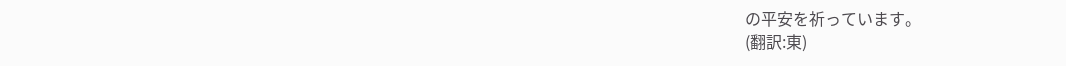の平安を祈っています。
(翻訳:東)